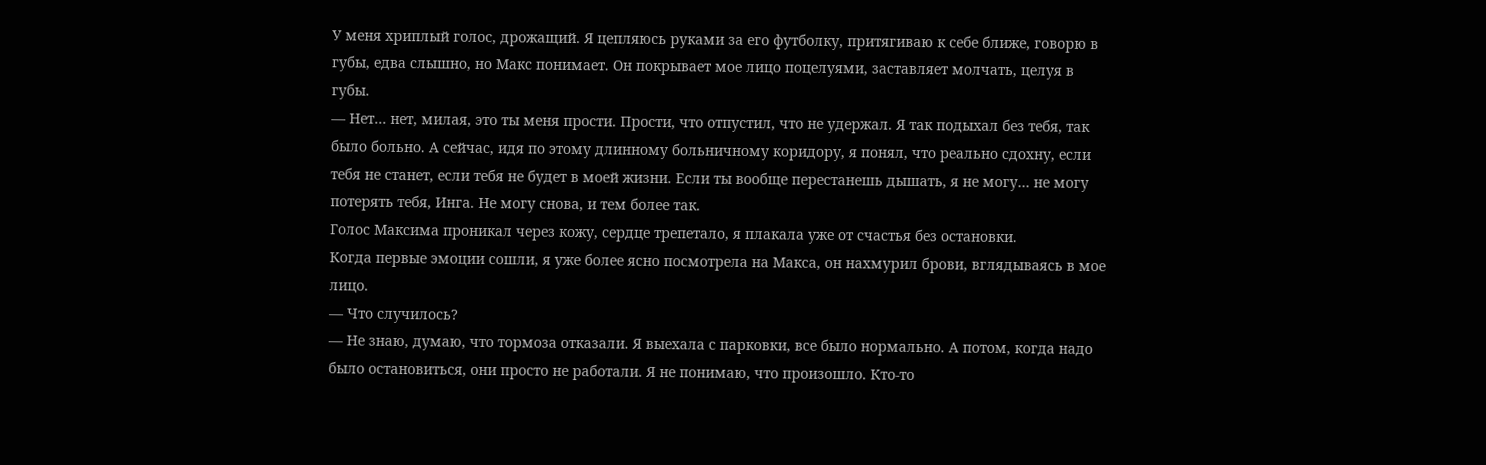У меня хриплый голос, дрожащий. Я цепляюсь руками за его футболку, притягиваю к себе ближе, говорю в губы, едва слышно, но Макс понимает. Он покрывает мое лицо поцелуями, заставляет молчать, целуя в губы.
— Нет… нет, милая, это ты меня прости. Прости, что отпустил, что не удержал. Я так подыхал без тебя, так было больно. А сейчас, идя по этому длинному больничному коридору, я понял, что реально сдохну, если тебя не станет, если тебя не будет в моей жизни. Если ты вообще перестанешь дышать, я не могу… не могу потерять тебя, Инга. Не могу снова, и тем более так.
Голос Максима проникал через кожу, сердце трепетало, я плакала уже от счастья без остановки.
Когда первые эмоции сошли, я уже более ясно посмотрела на Макса, он нахмурил брови, вглядываясь в мое лицо.
— Что случилось?
— Не знаю, думаю, что тормоза отказали. Я выехала с парковки, все было нормально. А потом, когда надо было остановиться, они просто не работали. Я не понимаю, что произошло. Кто-то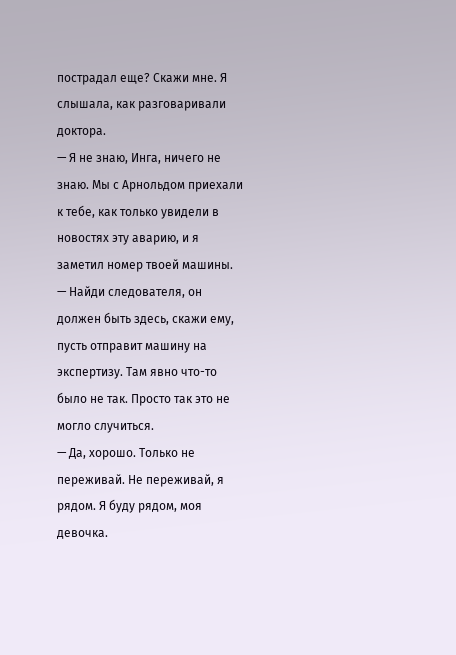пострадал еще? Скажи мне. Я слышала, как разговаривали доктора.
— Я не знаю, Инга, ничего не знаю. Мы с Арнольдом приехали к тебе, как только увидели в новостях эту аварию, и я заметил номер твоей машины.
— Найди следователя, он должен быть здесь, скажи ему, пусть отправит машину на экспертизу. Там явно что-то было не так. Просто так это не могло случиться.
— Да, хорошо. Только не переживай. Не переживай, я рядом. Я буду рядом, моя девочка.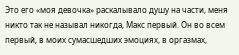Это его «моя девочка» раскалывало душу на части, меня никто так не называл никогда, Макс первый. Он во всем первый, в моих сумасшедших эмоциях, в оргазмах,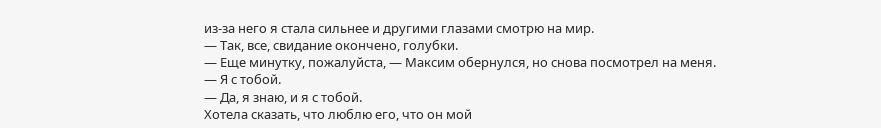из-за него я стала сильнее и другими глазами смотрю на мир.
— Так, все, свидание окончено, голубки.
— Еще минутку, пожалуйста, — Максим обернулся, но снова посмотрел на меня. — Я с тобой.
— Да, я знаю, и я с тобой.
Хотела сказать, что люблю его, что он мой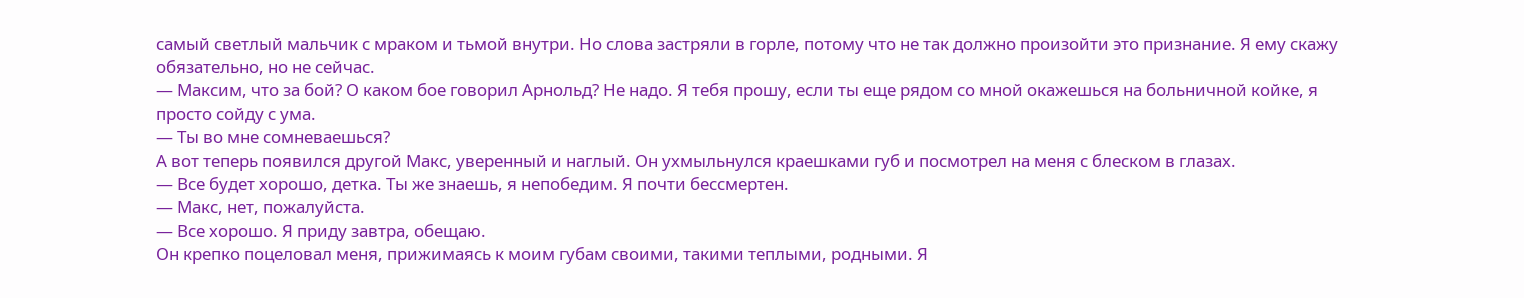самый светлый мальчик с мраком и тьмой внутри. Но слова застряли в горле, потому что не так должно произойти это признание. Я ему скажу обязательно, но не сейчас.
— Максим, что за бой? О каком бое говорил Арнольд? Не надо. Я тебя прошу, если ты еще рядом со мной окажешься на больничной койке, я просто сойду с ума.
— Ты во мне сомневаешься?
А вот теперь появился другой Макс, уверенный и наглый. Он ухмыльнулся краешками губ и посмотрел на меня с блеском в глазах.
— Все будет хорошо, детка. Ты же знаешь, я непобедим. Я почти бессмертен.
— Макс, нет, пожалуйста.
— Все хорошо. Я приду завтра, обещаю.
Он крепко поцеловал меня, прижимаясь к моим губам своими, такими теплыми, родными. Я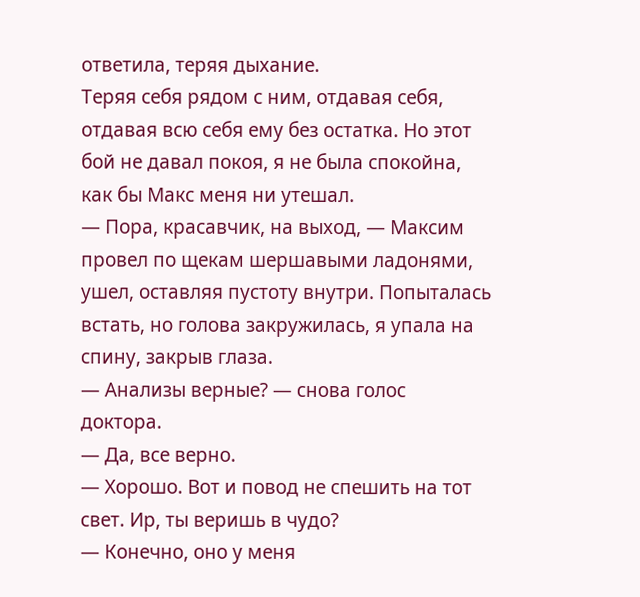ответила, теряя дыхание.
Теряя себя рядом с ним, отдавая себя, отдавая всю себя ему без остатка. Но этот бой не давал покоя, я не была спокойна, как бы Макс меня ни утешал.
— Пора, красавчик, на выход, — Максим провел по щекам шершавыми ладонями, ушел, оставляя пустоту внутри. Попыталась встать, но голова закружилась, я упала на спину, закрыв глаза.
— Анализы верные? — снова голос доктора.
— Да, все верно.
— Хорошо. Вот и повод не спешить на тот свет. Ир, ты веришь в чудо?
— Конечно, оно у меня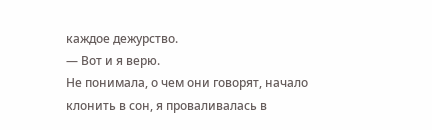каждое дежурство.
— Вот и я верю.
Не понимала, о чем они говорят, начало клонить в сон, я проваливалась в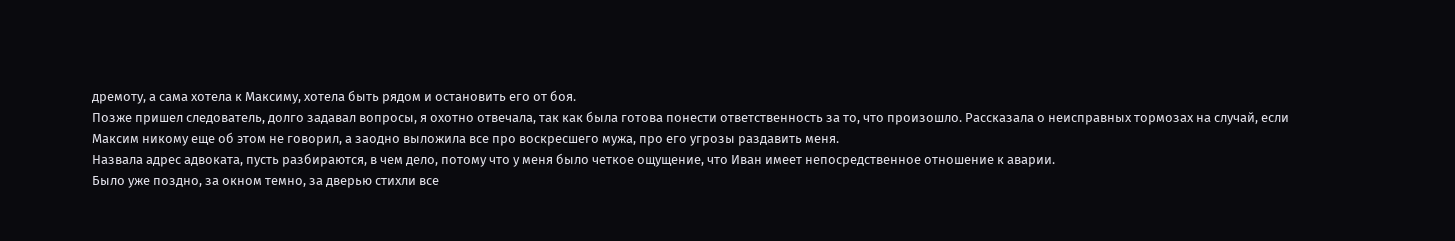дремоту, а сама хотела к Максиму, хотела быть рядом и остановить его от боя.
Позже пришел следователь, долго задавал вопросы, я охотно отвечала, так как была готова понести ответственность за то, что произошло. Рассказала о неисправных тормозах на случай, если Максим никому еще об этом не говорил, а заодно выложила все про воскресшего мужа, про его угрозы раздавить меня.
Назвала адрес адвоката, пусть разбираются, в чем дело, потому что у меня было четкое ощущение, что Иван имеет непосредственное отношение к аварии.
Было уже поздно, за окном темно, за дверью стихли все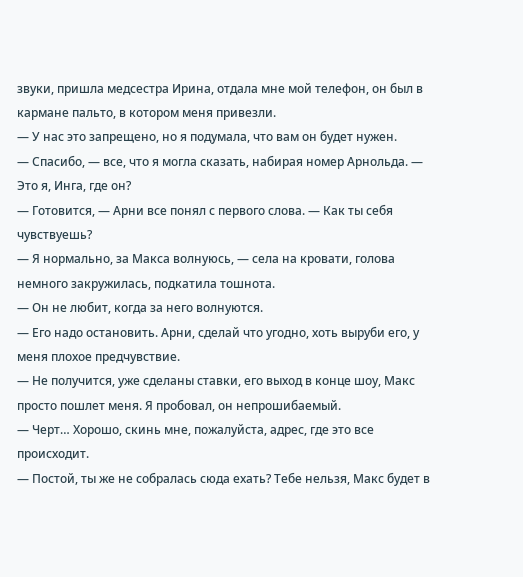звуки, пришла медсестра Ирина, отдала мне мой телефон, он был в кармане пальто, в котором меня привезли.
— У нас это запрещено, но я подумала, что вам он будет нужен.
— Спасибо, — все, что я могла сказать, набирая номер Арнольда. — Это я, Инга, где он?
— Готовится, — Арни все понял с первого слова. — Как ты себя чувствуешь?
— Я нормально, за Макса волнуюсь, — села на кровати, голова немного закружилась, подкатила тошнота.
— Он не любит, когда за него волнуются.
— Его надо остановить. Арни, сделай что угодно, хоть выруби его, у меня плохое предчувствие.
— Не получится, уже сделаны ставки, его выход в конце шоу, Макс просто пошлет меня. Я пробовал, он непрошибаемый.
— Черт… Хорошо, скинь мне, пожалуйста, адрес, где это все происходит.
— Постой, ты же не собралась сюда ехать? Тебе нельзя, Макс будет в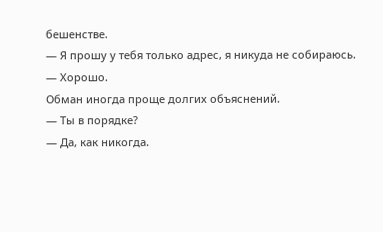бешенстве.
— Я прошу у тебя только адрес, я никуда не собираюсь.
— Хорошо.
Обман иногда проще долгих объяснений.
— Ты в порядке?
— Да, как никогда.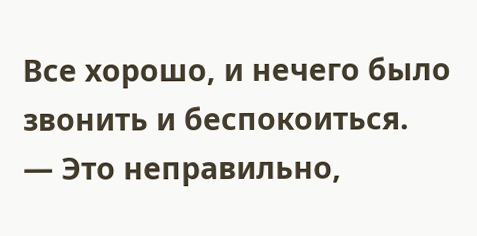Все хорошо, и нечего было звонить и беспокоиться.
— Это неправильно,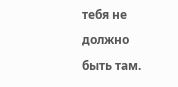тебя не должно быть там.